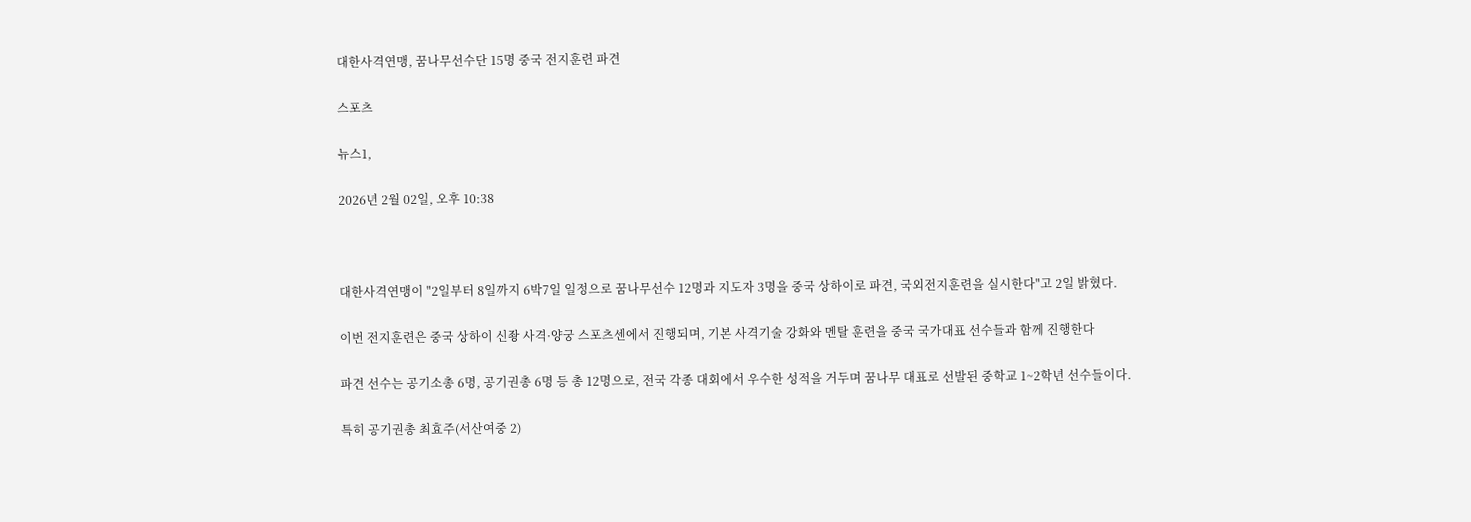대한사격연맹, 꿈나무선수단 15명 중국 전지훈련 파견

스포츠

뉴스1,

2026년 2월 02일, 오후 10:38



대한사격연맹이 "2일부터 8일까지 6박7일 일정으로 꿈나무선수 12명과 지도자 3명을 중국 상하이로 파견, 국외전지훈련을 실시한다"고 2일 밝혔다.

이번 전지훈련은 중국 상하이 신좡 사격·양궁 스포츠센에서 진행되며, 기본 사격기술 강화와 멘탈 훈련을 중국 국가대표 선수들과 함께 진행한다

파견 선수는 공기소총 6명, 공기권총 6명 등 총 12명으로, 전국 각종 대회에서 우수한 성적을 거두며 꿈나무 대표로 선발된 중학교 1~2학년 선수들이다.

특히 공기권총 최효주(서산여중 2)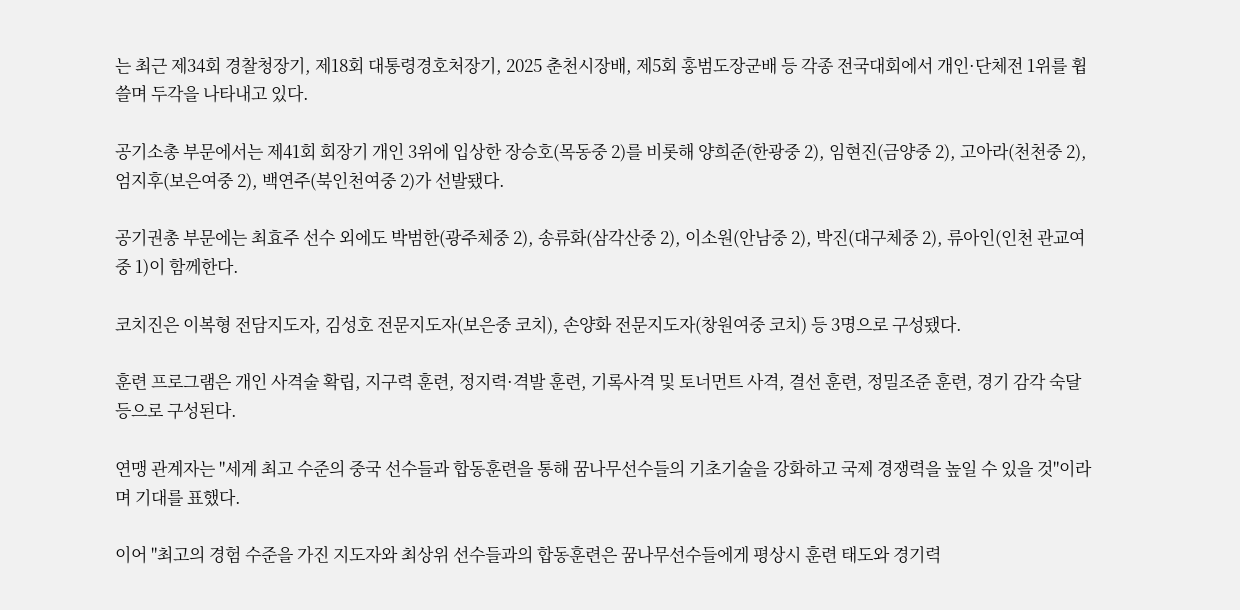는 최근 제34회 경찰청장기, 제18회 대통령경호처장기, 2025 춘천시장배, 제5회 홍범도장군배 등 각종 전국대회에서 개인·단체전 1위를 휩쓸며 두각을 나타내고 있다.

공기소총 부문에서는 제41회 회장기 개인 3위에 입상한 장승호(목동중 2)를 비롯해 양희준(한광중 2), 임현진(금양중 2), 고아라(천천중 2), 엄지후(보은여중 2), 백연주(북인천여중 2)가 선발됐다.

공기권총 부문에는 최효주 선수 외에도 박범한(광주체중 2), 송류화(삼각산중 2), 이소원(안남중 2), 박진(대구체중 2), 류아인(인천 관교여중 1)이 함께한다.

코치진은 이복형 전담지도자, 김성호 전문지도자(보은중 코치), 손양화 전문지도자(창원여중 코치) 등 3명으로 구성됐다.

훈련 프로그램은 개인 사격술 확립, 지구력 훈련, 정지력·격발 훈련, 기록사격 및 토너먼트 사격, 결선 훈련, 정밀조준 훈련, 경기 감각 숙달 등으로 구성된다.

연맹 관계자는 "세계 최고 수준의 중국 선수들과 합동훈련을 통해 꿈나무선수들의 기초기술을 강화하고 국제 경쟁력을 높일 수 있을 것"이라며 기대를 표했다.

이어 "최고의 경험 수준을 가진 지도자와 최상위 선수들과의 합동훈련은 꿈나무선수들에게 평상시 훈련 태도와 경기력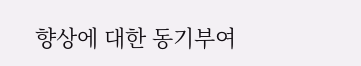향상에 대한 동기부여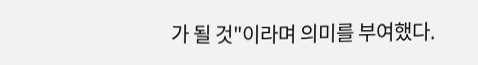가 될 것"이라며 의미를 부여했다.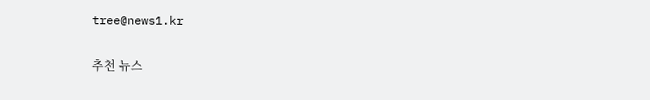tree@news1.kr

추천 뉴스